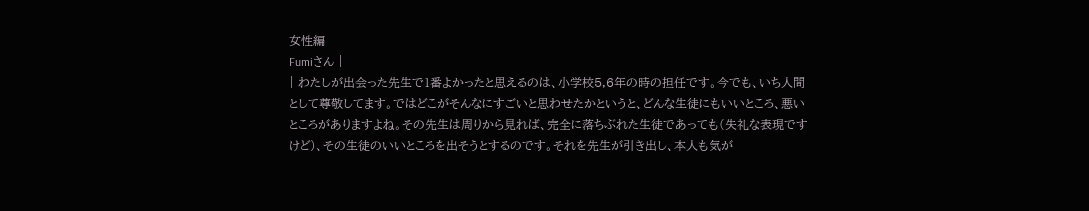女性編
Fumiさん |
| わたしが出会った先生で1番よかったと思えるのは、小学校5,6年の時の担任です。今でも、いち人間として尊敬してます。ではどこがそんなにすごいと思わせたかというと、どんな生徒にもいいところ、悪いところがありますよね。その先生は周りから見れば、完全に落ちぶれた生徒であっても(失礼な表現ですけど)、その生徒のいいところを出そうとするのです。それを先生が引き出し、本人も気が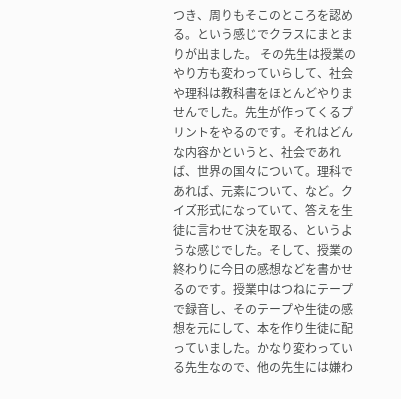つき、周りもそこのところを認める。という感じでクラスにまとまりが出ました。 その先生は授業のやり方も変わっていらして、社会や理科は教科書をほとんどやりませんでした。先生が作ってくるプリントをやるのです。それはどんな内容かというと、社会であれば、世界の国々について。理科であれば、元素について、など。クイズ形式になっていて、答えを生徒に言わせて決を取る、というような感じでした。そして、授業の終わりに今日の感想などを書かせるのです。授業中はつねにテープで録音し、そのテープや生徒の感想を元にして、本を作り生徒に配っていました。かなり変わっている先生なので、他の先生には嫌わ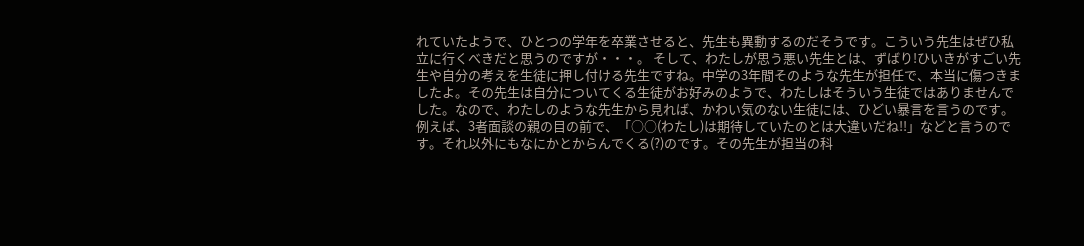れていたようで、ひとつの学年を卒業させると、先生も異動するのだそうです。こういう先生はぜひ私立に行くべきだと思うのですが・・・。 そして、わたしが思う悪い先生とは、ずばり!ひいきがすごい先生や自分の考えを生徒に押し付ける先生ですね。中学の3年間そのような先生が担任で、本当に傷つきましたよ。その先生は自分についてくる生徒がお好みのようで、わたしはそういう生徒ではありませんでした。なので、わたしのような先生から見れば、かわい気のない生徒には、ひどい暴言を言うのです。例えば、3者面談の親の目の前で、「○○(わたし)は期待していたのとは大違いだね!!」などと言うのです。それ以外にもなにかとからんでくる(?)のです。その先生が担当の科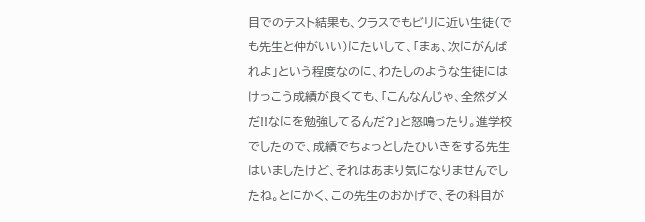目でのテスト結果も、クラスでもビリに近い生徒(でも先生と仲がいい)にたいして、「まぁ、次にがんばれよ」という程度なのに、わたしのような生徒にはけっこう成績が良くても、「こんなんじゃ、全然ダメだ!!なにを勉強してるんだ?」と怒鳴ったり。進学校でしたので、成績でちょっとしたひいきをする先生はいましたけど、それはあまり気になりませんでしたね。とにかく、この先生のおかげで、その科目が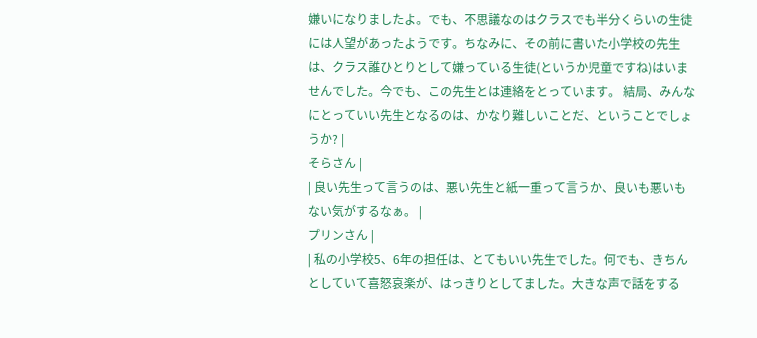嫌いになりましたよ。でも、不思議なのはクラスでも半分くらいの生徒には人望があったようです。ちなみに、その前に書いた小学校の先生は、クラス誰ひとりとして嫌っている生徒(というか児童ですね)はいませんでした。今でも、この先生とは連絡をとっています。 結局、みんなにとっていい先生となるのは、かなり難しいことだ、ということでしょうか? |
そらさん |
| 良い先生って言うのは、悪い先生と紙一重って言うか、良いも悪いもない気がするなぁ。 |
プリンさん |
| 私の小学校5、6年の担任は、とてもいい先生でした。何でも、きちんとしていて喜怒哀楽が、はっきりとしてました。大きな声で話をする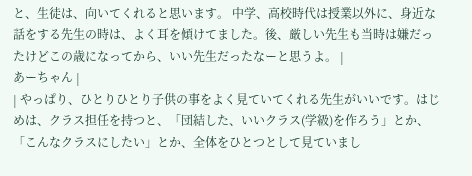と、生徒は、向いてくれると思います。 中学、高校時代は授業以外に、身近な話をする先生の時は、よく耳を傾けてました。後、厳しい先生も当時は嫌だったけどこの歳になってから、いい先生だったなーと思うよ。 |
あーちゃん |
| やっぱり、ひとりひとり子供の事をよく見ていてくれる先生がいいです。はじめは、クラス担任を持つと、「団結した、いいクラス(学級)を作ろう」とか、「こんなクラスにしたい」とか、全体をひとつとして見ていまし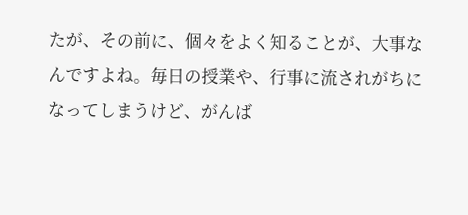たが、その前に、個々をよく知ることが、大事なんですよね。毎日の授業や、行事に流されがちになってしまうけど、がんば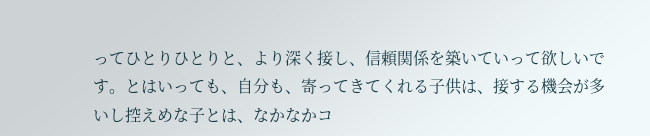ってひとりひとりと、より深く接し、信頼関係を築いていって欲しいです。とはいっても、自分も、寄ってきてくれる子供は、接する機会が多いし控えめな子とは、なかなかコ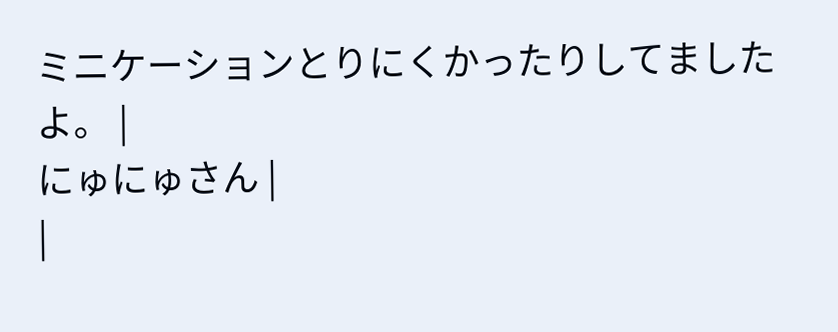ミニケーションとりにくかったりしてましたよ。 |
にゅにゅさん |
|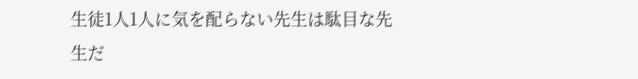生徒1人1人に気を配らない先生は駄目な先生だ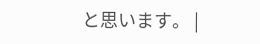と思います。 |